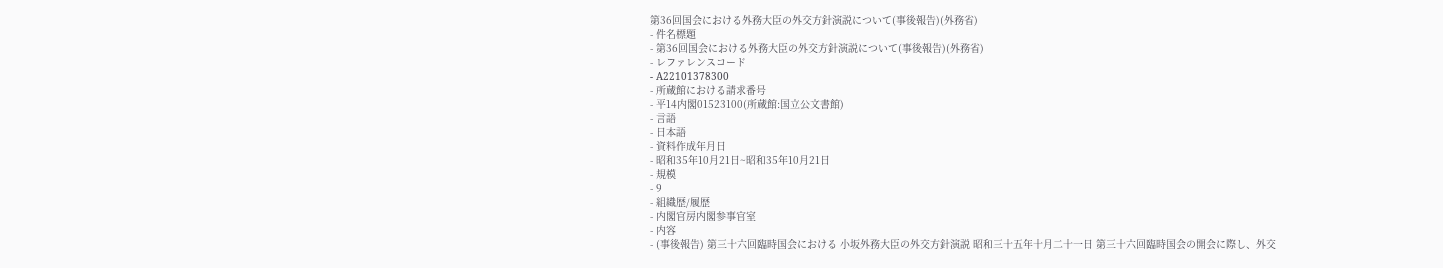第36回国会における外務大臣の外交方針演説について(事後報告)(外務省)
- 件名標題
- 第36回国会における外務大臣の外交方針演説について(事後報告)(外務省)
- レファレンスコード
- A22101378300
- 所蔵館における請求番号
- 平14内閣01523100(所蔵館:国立公文書館)
- 言語
- 日本語
- 資料作成年月日
- 昭和35年10月21日~昭和35年10月21日
- 規模
- 9
- 組織歴/履歴
- 内閣官房内閣参事官室
- 内容
- (事後報告) 第三十六回臨時国会における 小坂外務大臣の外交方針演説 昭和三十五年十月二十一日 第三十六回臨時国会の開会に際し、外交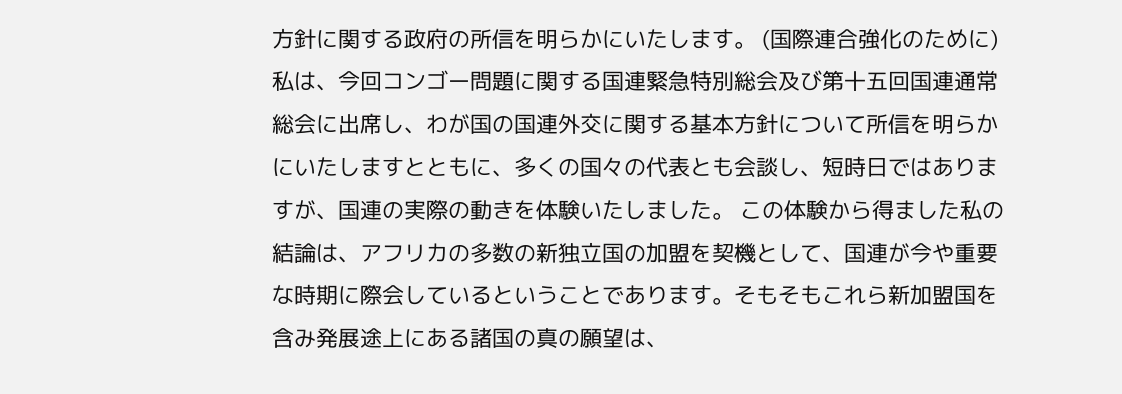方針に関する政府の所信を明らかにいたします。 (国際連合強化のために) 私は、今回コンゴー問題に関する国連緊急特別総会及び第十五回国連通常総会に出席し、わが国の国連外交に関する基本方針について所信を明らかにいたしますとともに、多くの国々の代表とも会談し、短時日ではありますが、国連の実際の動きを体験いたしました。 この体験から得ました私の結論は、アフリカの多数の新独立国の加盟を契機として、国連が今や重要な時期に際会しているということであります。そもそもこれら新加盟国を含み発展途上にある諸国の真の願望は、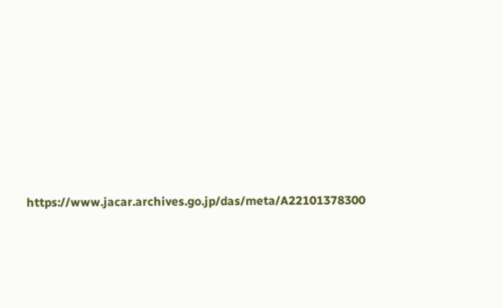https://www.jacar.archives.go.jp/das/meta/A22101378300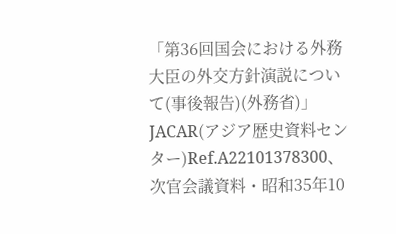「第36回国会における外務大臣の外交方針演説について(事後報告)(外務省)」JACAR(アジア歴史資料センター)Ref.A22101378300、次官会議資料・昭和35年10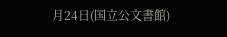月24日(国立公文書館)